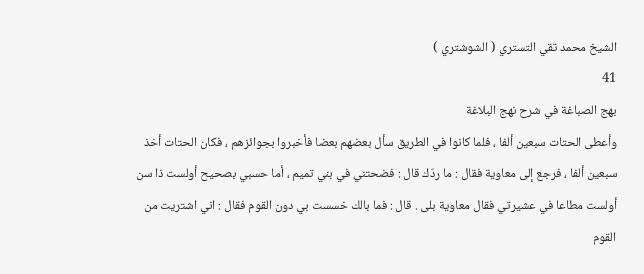الشيخ محمد تقي التستري ( الشوشتري )
41
بهج الصباغة في شرح نهج البلاغة
وأعطى الحتات سبعين ألفا ، فلما كانوا في الطريق سأل بعضهم بعضا فأخبروا بجوائزهم ، فكان الحتات أخذ سبعين ألفا ، فرجع إلى معاوية فقال : ما ردّك قال : فضحتني في بني تميم ، أما حسبي بصحيح أولست ذا سن أولست مطاعا في عشيرتي فقال معاوية بلى . قال : فما بالك خسست بي دون القوم فقال : اني اشتريت من القوم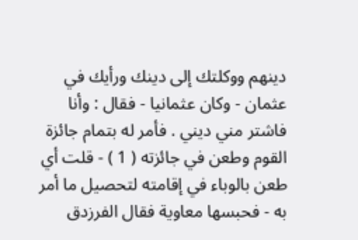دينهم ووكلتك إلى دينك ورأيك في عثمان - وكان عثمانيا - فقال : وأنا فاشتر مني ديني . فأمر له بتمام جائزة القوم وطعن في جائزته ( 1 ) - قلت أي طعن بالوباء في إقامته لتحصيل ما أمر به - فحبسها معاوية فقال الفرزدق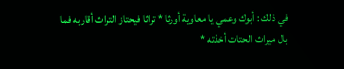في ذلك : أبوك وعمي يا معاوية أورثا * تراثا فيحتاز التراث أقاربه فما بال ميراث الحتات أخذته *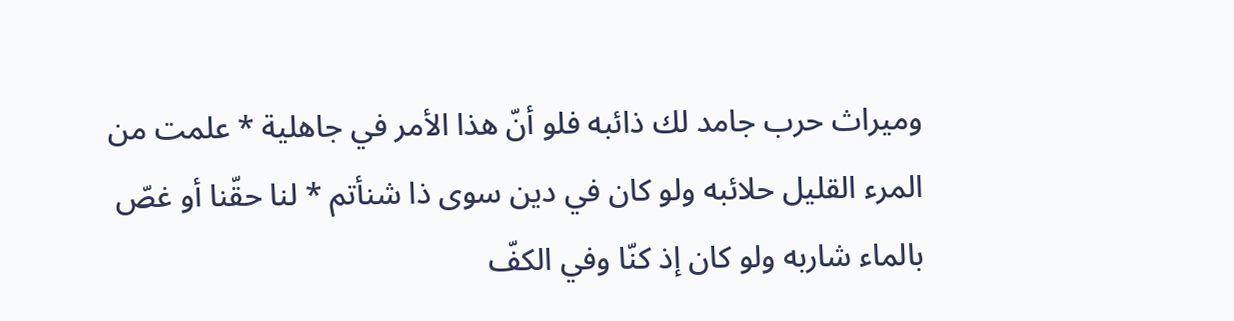وميراث حرب جامد لك ذائبه فلو أنّ هذا الأمر في جاهلية * علمت من المرء القليل حلائبه ولو كان في دين سوى ذا شنأتم * لنا حقّنا أو غصّ بالماء شاربه ولو كان إذ كنّا وفي الكفّ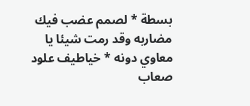بسطة * لصمم عضب فيك مضاربه وقد رمت شيئا يا معاوي دونه * خياطيف علود صعاب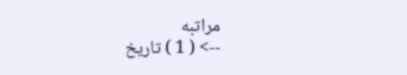مراتبه
--> ( 1 ) تاريخ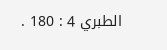الطبري 4 : 180 .